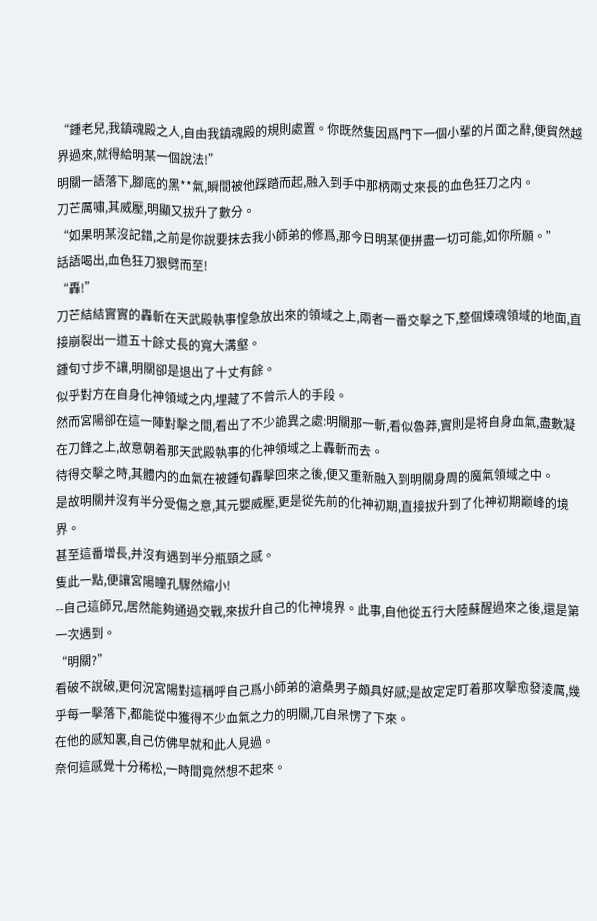“鍾老兒,我鎮魂殿之人,自由我鎮魂殿的規則處置。你既然隻因爲門下一個小輩的片面之辭,便貿然越界過來,就得給明某一個說法!”
明關一語落下,腳底的黑**氣,瞬間被他踩踏而起,融入到手中那柄兩丈來長的血色狂刀之内。
刀芒厲嘯,其威壓,明顯又拔升了數分。
“如果明某沒記錯,之前是你說要抹去我小師弟的修爲,那今日明某便拼盡一切可能,如你所願。”
話語喝出,血色狂刀狠劈而至!
“轟!”
刀芒結結實實的轟斬在天武殿執事惶急放出來的領域之上,兩者一番交擊之下,整個煉魂領域的地面,直接崩裂出一道五十餘丈長的寬大溝壑。
鍾旬寸步不讓,明關卻是退出了十丈有餘。
似乎對方在自身化神領域之内,埋藏了不曾示人的手段。
然而宮陽卻在這一陣對擊之間,看出了不少詭異之處:明關那一斬,看似魯莽,實則是将自身血氣,盡數凝在刀鋒之上,故意朝着那天武殿執事的化神領域之上轟斬而去。
待得交擊之時,其體内的血氣在被鍾旬轟擊回來之後,便又重新融入到明關身周的魔氣領域之中。
是故明關并沒有半分受傷之意,其元嬰威壓,更是從先前的化神初期,直接拔升到了化神初期巅峰的境界。
甚至這番增長,并沒有遇到半分瓶頸之感。
隻此一點,便讓宮陽瞳孔驟然縮小!
--自己這師兄,居然能夠通過交戰,來拔升自己的化神境界。此事,自他從五行大陸蘇醒過來之後,還是第一次遇到。
“明關?”
看破不說破,更何況宮陽對這稱呼自己爲小師弟的滄桑男子頗具好感;是故定定盯着那攻擊愈發淩厲,幾乎每一擊落下,都能從中獲得不少血氣之力的明關,兀自呆愣了下來。
在他的感知裏,自己仿佛早就和此人見過。
奈何這感覺十分稀松,一時間竟然想不起來。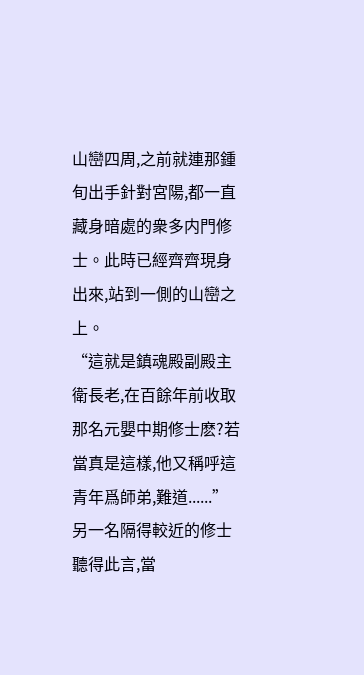山巒四周,之前就連那鍾旬出手針對宮陽,都一直藏身暗處的衆多内門修士。此時已經齊齊現身出來,站到一側的山巒之上。
“這就是鎮魂殿副殿主衛長老,在百餘年前收取那名元嬰中期修士麽?若當真是這樣,他又稱呼這青年爲師弟,難道......”
另一名隔得較近的修士聽得此言,當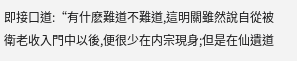即接口道:“有什麽難道不難道,這明關雖然說自從被衛老收入門中以後,便很少在内宗現身;但是在仙遺道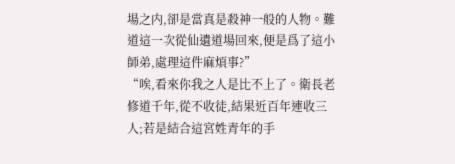場之内,卻是當真是殺神一般的人物。難道這一次從仙遺道場回來,便是爲了這小師弟,處理這件麻煩事?”
“唉,看來你我之人是比不上了。衛長老修道千年,從不收徒,結果近百年連收三人;若是結合這宮姓青年的手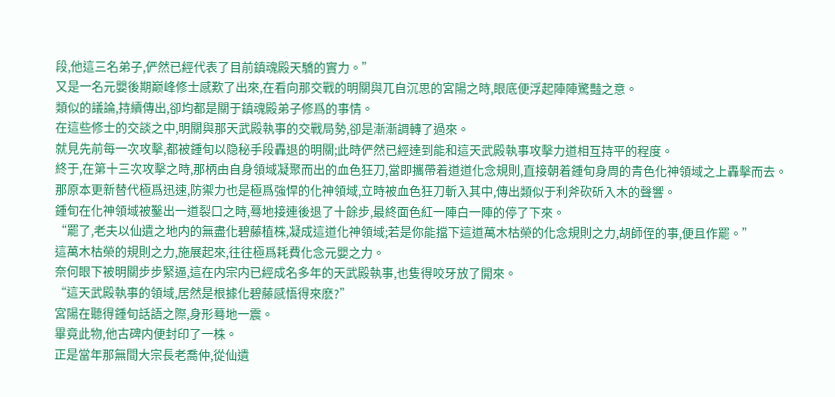段,他這三名弟子,俨然已經代表了目前鎮魂殿天驕的實力。”
又是一名元嬰後期巅峰修士感歎了出來,在看向那交戰的明關與兀自沉思的宮陽之時,眼底便浮起陣陣驚豔之意。
類似的議論,持續傳出,卻均都是關于鎮魂殿弟子修爲的事情。
在這些修士的交談之中,明關與那天武殿執事的交戰局勢,卻是漸漸調轉了過來。
就見先前每一次攻擊,都被鍾旬以隐秘手段轟退的明關;此時俨然已經達到能和這天武殿執事攻擊力道相互持平的程度。
終于,在第十三次攻擊之時,那柄由自身領域凝聚而出的血色狂刀,當即攜帶着道道化念規則,直接朝着鍾旬身周的青色化神領域之上轟擊而去。
那原本更新替代極爲迅速,防禦力也是極爲強悍的化神領域,立時被血色狂刀斬入其中,傳出類似于利斧砍斫入木的聲響。
鍾旬在化神領域被鑿出一道裂口之時,蓦地接連後退了十餘步,最終面色紅一陣白一陣的停了下來。
“罷了,老夫以仙遺之地内的無盡化碧藤植株,凝成這道化神領域;若是你能擋下這道萬木枯榮的化念規則之力,胡師侄的事,便且作罷。”
這萬木枯榮的規則之力,施展起來,往往極爲耗費化念元嬰之力。
奈何眼下被明關步步緊逼,這在内宗内已經成名多年的天武殿執事,也隻得咬牙放了開來。
“這天武殿執事的領域,居然是根據化碧藤感悟得來麽?”
宮陽在聽得鍾旬話語之際,身形蓦地一震。
畢竟此物,他古碑内便封印了一株。
正是當年那無間大宗長老喬仲,從仙遺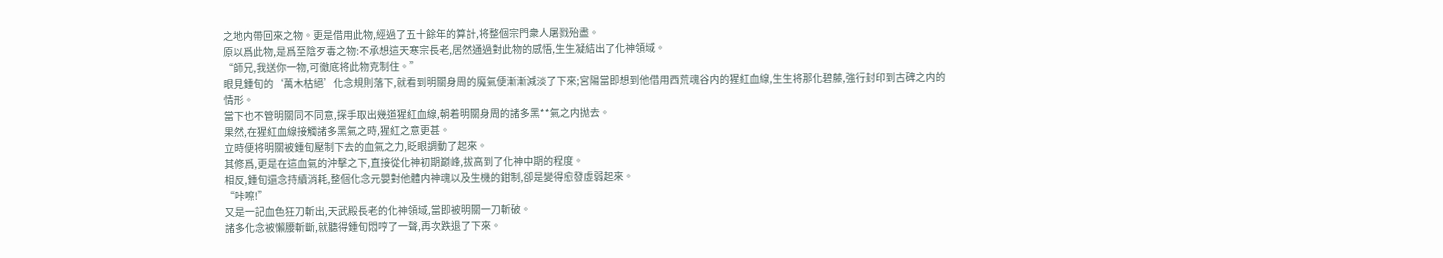之地内帶回來之物。更是借用此物,經過了五十餘年的算計,将整個宗門衆人屠戮殆盡。
原以爲此物,是爲至陰歹毒之物:不承想這天寒宗長老,居然通過對此物的感悟,生生凝結出了化神領域。
“師兄,我送你一物,可徹底将此物克制住。”
眼見鍾旬的‘萬木枯絕’化念規則落下,就看到明關身周的魔氣便漸漸減淡了下來;宮陽當即想到他借用西荒魂谷内的猩紅血線,生生将那化碧藤,強行封印到古碑之内的情形。
當下也不管明關同不同意,探手取出幾道猩紅血線,朝着明關身周的諸多黑**氣之内抛去。
果然,在猩紅血線接觸諸多黑氣之時,猩紅之意更甚。
立時便将明關被鍾旬壓制下去的血氣之力,眨眼調動了起來。
其修爲,更是在這血氣的沖擊之下,直接從化神初期巅峰,拔高到了化神中期的程度。
相反,鍾旬還念持續消耗,整個化念元嬰對他體内神魂以及生機的鉗制,卻是變得愈發虛弱起來。
“咔嚓!”
又是一記血色狂刀斬出,天武殿長老的化神領域,當即被明關一刀斬破。
諸多化念被懶腰斬斷,就聽得鍾旬悶哼了一聲,再次跌退了下來。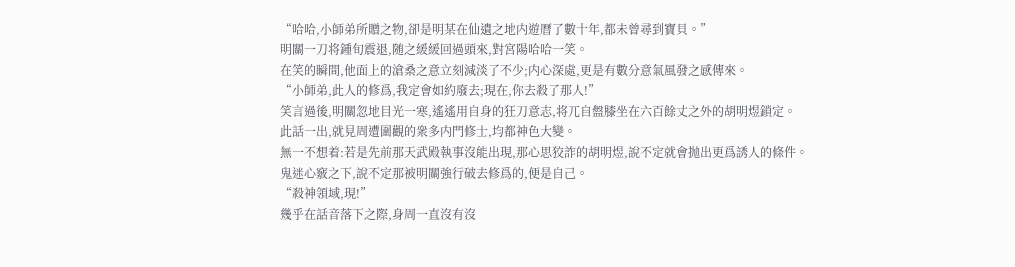“哈哈,小師弟所贈之物,卻是明某在仙遺之地内遊曆了數十年,都未曾尋到寶貝。”
明關一刀将鍾旬震退,随之緩緩回過頭來,對宮陽哈哈一笑。
在笑的瞬間,他面上的滄桑之意立刻減淡了不少;内心深處,更是有數分意氣風發之感傳來。
“小師弟,此人的修爲,我定會如約廢去;現在,你去殺了那人!”
笑言過後,明關忽地目光一寒,遙遙用自身的狂刀意志,将兀自盤膝坐在六百餘丈之外的胡明煜鎖定。
此話一出,就見周遭圍觀的衆多内門修士,均都神色大變。
無一不想着:若是先前那天武殿執事沒能出現,那心思狡詐的胡明煜,說不定就會抛出更爲誘人的條件。
鬼迷心竅之下,說不定那被明關強行破去修爲的,便是自己。
“殺神領域,現!”
幾乎在話音落下之際,身周一直沒有沒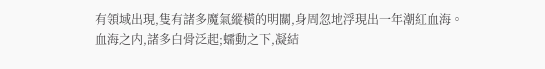有領域出現,隻有諸多魔氣縱橫的明關,身周忽地浮現出一年潮紅血海。
血海之内,諸多白骨泛起;蠕動之下,凝結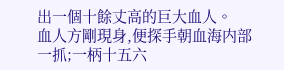出一個十餘丈高的巨大血人。
血人方剛現身,便探手朝血海内部一抓;一柄十五六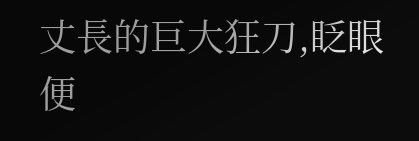丈長的巨大狂刀,眨眼便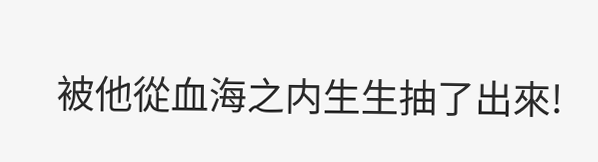被他從血海之内生生抽了出來!